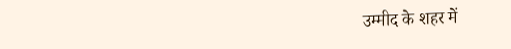उम्मीद के शहर में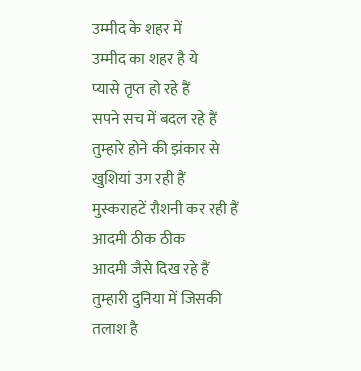उम्मीद के शहर में
उम्मीद का शहर है ये
प्यासे तृप्त हो रहे हैं
सपने सच में बदल रहे हैं
तुम्हारे होने की झंकार से
खुशियां उग रही हैं
मुस्कराहटें रौशनी कर रही हैं
आदमी ठीक ठीक
आदमी जैसे दिख रहे हैं
तुम्हारी दुनिया में जिसकी
तलाश है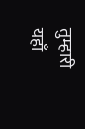तुम्हारी
यहाँ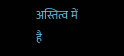अस्तित्व में है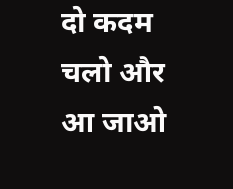दो कदम चलो और आ जाओ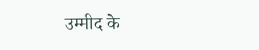उम्मीद के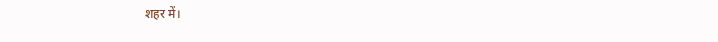शहर में।